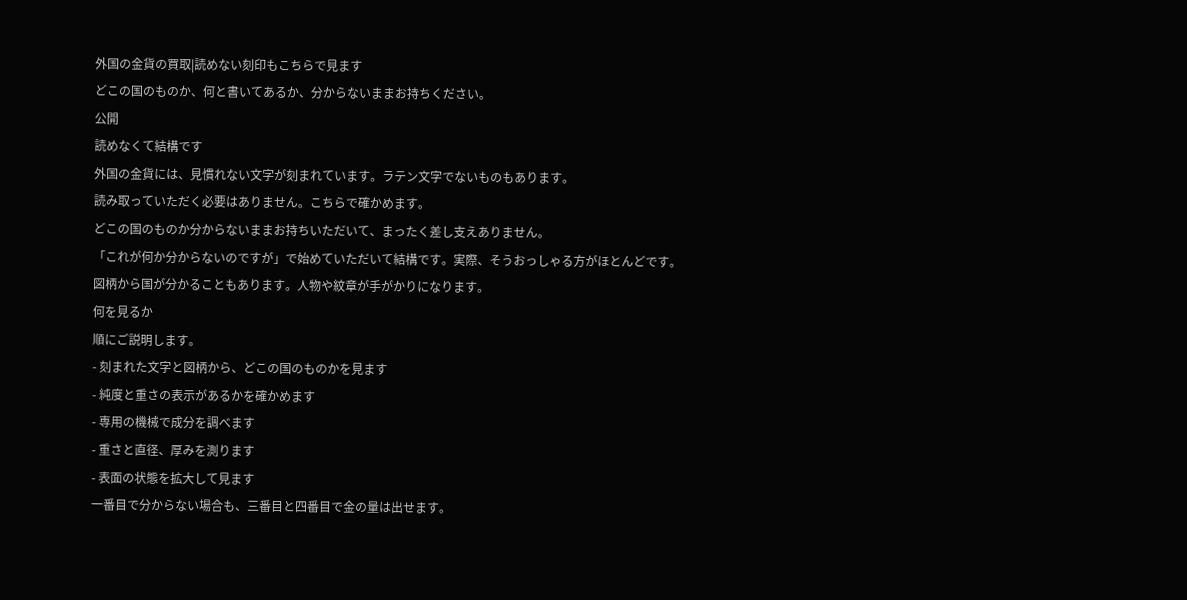外国の金貨の買取|読めない刻印もこちらで見ます
どこの国のものか、何と書いてあるか、分からないままお持ちください。
公開
読めなくて結構です
外国の金貨には、見慣れない文字が刻まれています。ラテン文字でないものもあります。
読み取っていただく必要はありません。こちらで確かめます。
どこの国のものか分からないままお持ちいただいて、まったく差し支えありません。
「これが何か分からないのですが」で始めていただいて結構です。実際、そうおっしゃる方がほとんどです。
図柄から国が分かることもあります。人物や紋章が手がかりになります。
何を見るか
順にご説明します。
- 刻まれた文字と図柄から、どこの国のものかを見ます
- 純度と重さの表示があるかを確かめます
- 専用の機械で成分を調べます
- 重さと直径、厚みを測ります
- 表面の状態を拡大して見ます
一番目で分からない場合も、三番目と四番目で金の量は出せます。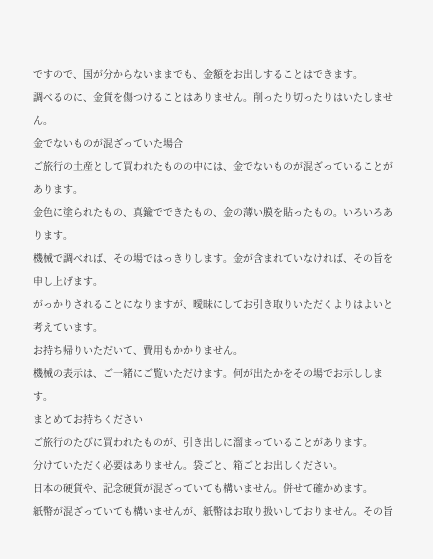ですので、国が分からないままでも、金額をお出しすることはできます。
調べるのに、金貨を傷つけることはありません。削ったり切ったりはいたしません。
金でないものが混ざっていた場合
ご旅行の土産として買われたものの中には、金でないものが混ざっていることがあります。
金色に塗られたもの、真鍮でできたもの、金の薄い膜を貼ったもの。いろいろあります。
機械で調べれば、その場ではっきりします。金が含まれていなければ、その旨を申し上げます。
がっかりされることになりますが、曖昧にしてお引き取りいただくよりはよいと考えています。
お持ち帰りいただいて、費用もかかりません。
機械の表示は、ご一緒にご覧いただけます。何が出たかをその場でお示しします。
まとめてお持ちください
ご旅行のたびに買われたものが、引き出しに溜まっていることがあります。
分けていただく必要はありません。袋ごと、箱ごとお出しください。
日本の硬貨や、記念硬貨が混ざっていても構いません。併せて確かめます。
紙幣が混ざっていても構いませんが、紙幣はお取り扱いしておりません。その旨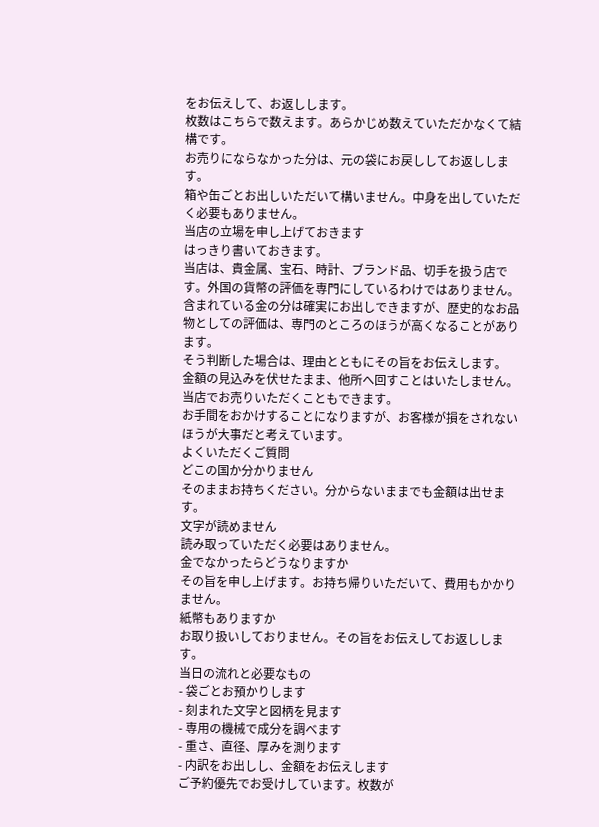をお伝えして、お返しします。
枚数はこちらで数えます。あらかじめ数えていただかなくて結構です。
お売りにならなかった分は、元の袋にお戻ししてお返しします。
箱や缶ごとお出しいただいて構いません。中身を出していただく必要もありません。
当店の立場を申し上げておきます
はっきり書いておきます。
当店は、貴金属、宝石、時計、ブランド品、切手を扱う店です。外国の貨幣の評価を専門にしているわけではありません。
含まれている金の分は確実にお出しできますが、歴史的なお品物としての評価は、専門のところのほうが高くなることがあります。
そう判断した場合は、理由とともにその旨をお伝えします。
金額の見込みを伏せたまま、他所へ回すことはいたしません。当店でお売りいただくこともできます。
お手間をおかけすることになりますが、お客様が損をされないほうが大事だと考えています。
よくいただくご質問
どこの国か分かりません
そのままお持ちください。分からないままでも金額は出せます。
文字が読めません
読み取っていただく必要はありません。
金でなかったらどうなりますか
その旨を申し上げます。お持ち帰りいただいて、費用もかかりません。
紙幣もありますか
お取り扱いしておりません。その旨をお伝えしてお返しします。
当日の流れと必要なもの
- 袋ごとお預かりします
- 刻まれた文字と図柄を見ます
- 専用の機械で成分を調べます
- 重さ、直径、厚みを測ります
- 内訳をお出しし、金額をお伝えします
ご予約優先でお受けしています。枚数が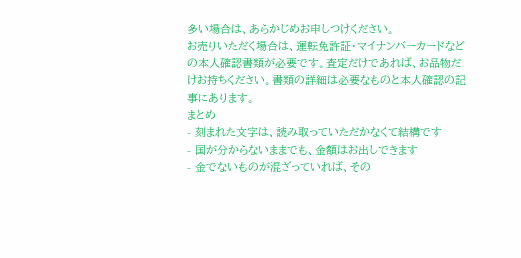多い場合は、あらかじめお申しつけください。
お売りいただく場合は、運転免許証・マイナンバーカードなどの本人確認書類が必要です。査定だけであれば、お品物だけお持ちください。書類の詳細は必要なものと本人確認の記事にあります。
まとめ
- 刻まれた文字は、読み取っていただかなくて結構です
- 国が分からないままでも、金額はお出しできます
- 金でないものが混ざっていれば、その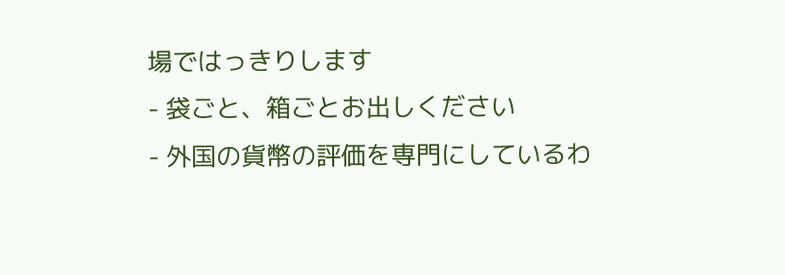場ではっきりします
- 袋ごと、箱ごとお出しください
- 外国の貨幣の評価を専門にしているわ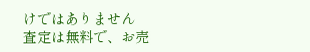けではありません
査定は無料で、お売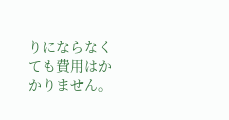りにならなくても費用はかかりません。